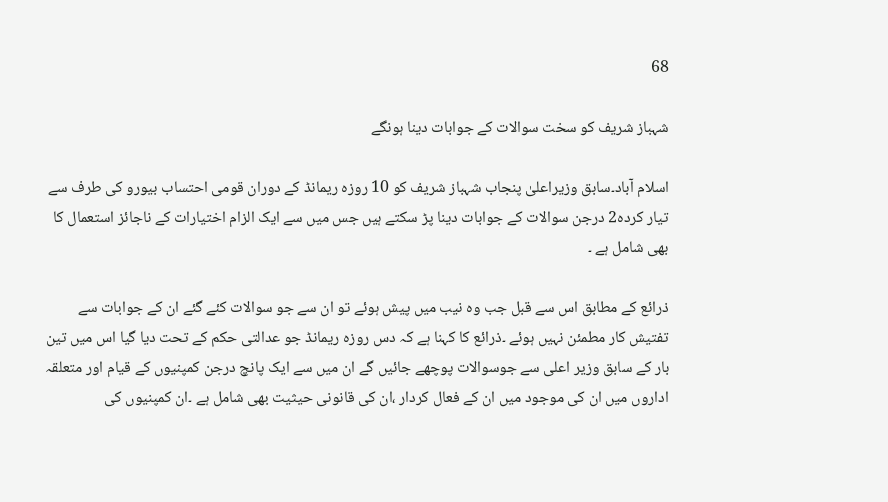68

شہباز شریف کو سخت سوالات کے جوابات دینا ہونگے

اسلام آباد۔سابق وزیراعلیٰ پنجاب شہباز شریف کو 10 روزہ ریمانڈ کے دوران قومی احتساب بیورو کی طرف سے تیار کردہ2 درجن سوالات کے جوابات دینا پڑ سکتے ہیں جس میں سے ایک الزام اختیارات کے ناجائز استعمال کا بھی شامل ہے ۔

ذرائع کے مطابق اس سے قبل جب وہ نیب میں پیش ہوئے تو ان سے جو سوالات کئے گئے ان کے جوابات سے تفتیش کار مطمئن نہیں ہوئے ۔ذرائع کا کہنا ہے کہ دس روزہ ریمانڈ جو عدالتی حکم کے تحت دیا گیا اس میں تین بار کے سابق وزیر اعلی سے جوسوالات پوچھے جائیں گے ان میں سے ایک پانچ درجن کمپنیوں کے قیام اور متعلقہ اداروں میں ان کی موجود میں ان کے فعال کردار ،ان کی قانونی حیثیت بھی شامل ہے ۔ان کمپنیوں کی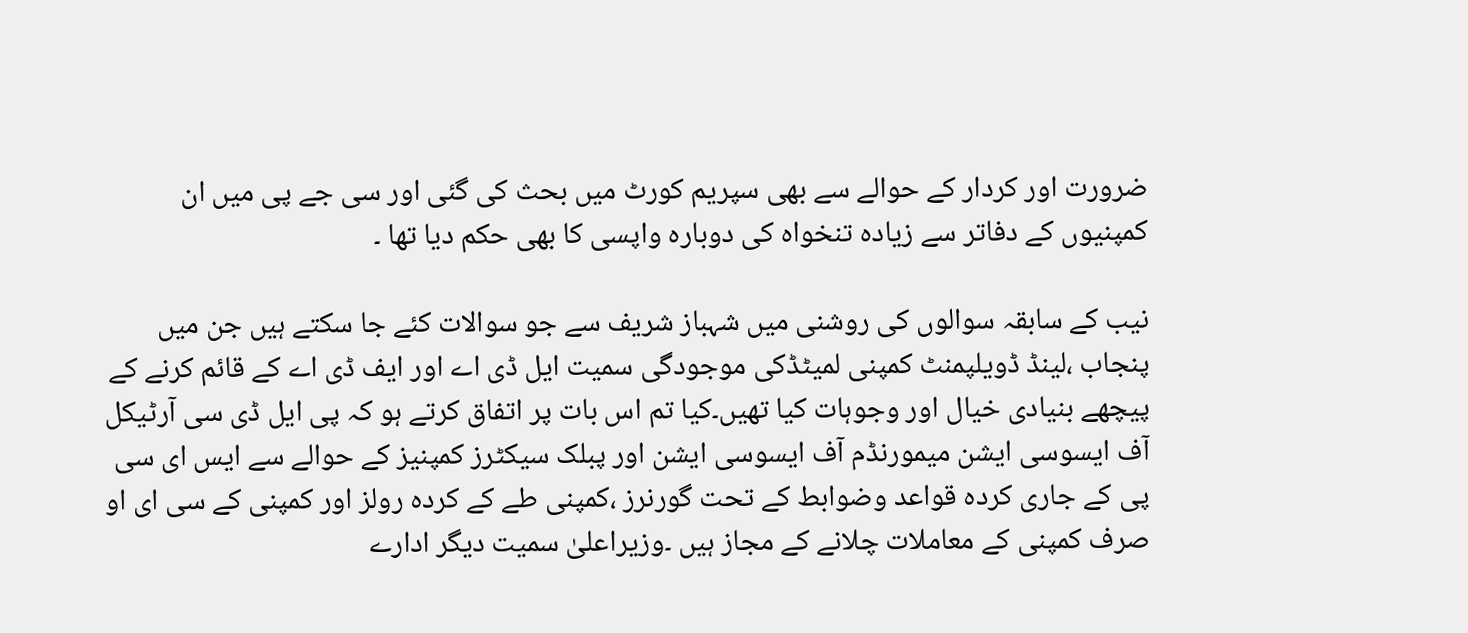ضرورت اور کردار کے حوالے سے بھی سپریم کورٹ میں بحث کی گئی اور سی جے پی میں ان کمپنیوں کے دفاتر سے زیادہ تنخواہ کی دوبارہ واپسی کا بھی حکم دیا تھا ۔

نیب کے سابقہ سوالوں کی روشنی میں شہباز شریف سے جو سوالات کئے جا سکتے ہیں جن میں پنجاب ،لینڈ ڈویلپمنٹ کمپنی لمیٹڈکی موجودگی سمیت ایل ڈی اے اور ایف ڈی اے کے قائم کرنے کے پیچھے بنیادی خیال اور وجوہات کیا تھیں۔کیا تم اس بات پر اتفاق کرتے ہو کہ پی ایل ڈی سی آرٹیکل آف ایسوسی ایشن میمورنڈم آف ایسوسی ایشن اور پبلک سیکٹرز کمپنیز کے حوالے سے ایس ای سی پی کے جاری کردہ قواعد وضوابط کے تحت گورنرز ،کمپنی طے کے کردہ رولز اور کمپنی کے سی ای او صرف کمپنی کے معاملات چلانے کے مجاز ہیں ۔وزیراعلیٰ سمیت دیگر ادارے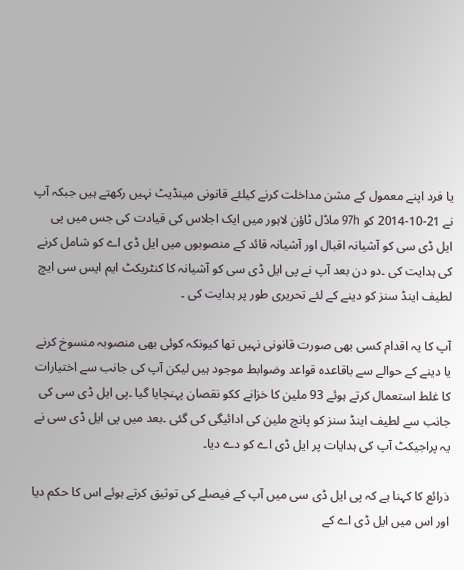یا فرد اپنے معمول کے مشن مداخلت کرنے کیلئے قانونی مینڈیٹ نہیں رکھتے ہیں جبکہ آپ نے 21-10-2014 کو 97h ماڈل ٹاؤن لاہور میں ایک اجلاس کی قیادت کی جس میں پی ایل ڈی سی کو آشیانہ اقبال اور آشیانہ قائد کے منصوبوں میں ایل ڈی اے کو شامل کرنے کی ہدایت کی ۔دو دن بعد آپ نے پی ایل ڈی سی کو آشیانہ کا کنٹریکٹ ایم ایس سی ایچ لطیف اینڈ سنز کو دینے کے لئے تحریری طور پر ہدایت کی ۔

آپ کا یہ اقدام کسی بھی صورت قانونی نہیں تھا کیونکہ کوئی بھی منصوبہ منسوخ کرنے یا دینے کے حوالے سے باقاعدہ قواعد وضوابط موجود ہیں لیکن آپ کی جانب سے اختیارات کا غلط استعمال کرتے ہوئے 93 ملین کا خزانے ککو نقصان پہنچایا گیا ۔پی ایل ڈی سی کی جانب سے لطیف اینڈ سنز کو پانچ ملین کی ادائیگی کی گئی ۔بعد میں پی ایل ڈی سی نے یہ پراجیکٹ آپ کی ہدایات پر ایل ڈی اے کو دے دیا۔

ذرائع کا کہنا ہے کہ پی ایل ڈی سی میں آپ کے فیصلے کی توثیق کرتے ہوئے اس کا حکم دیا اور اس میں ایل ڈی اے کے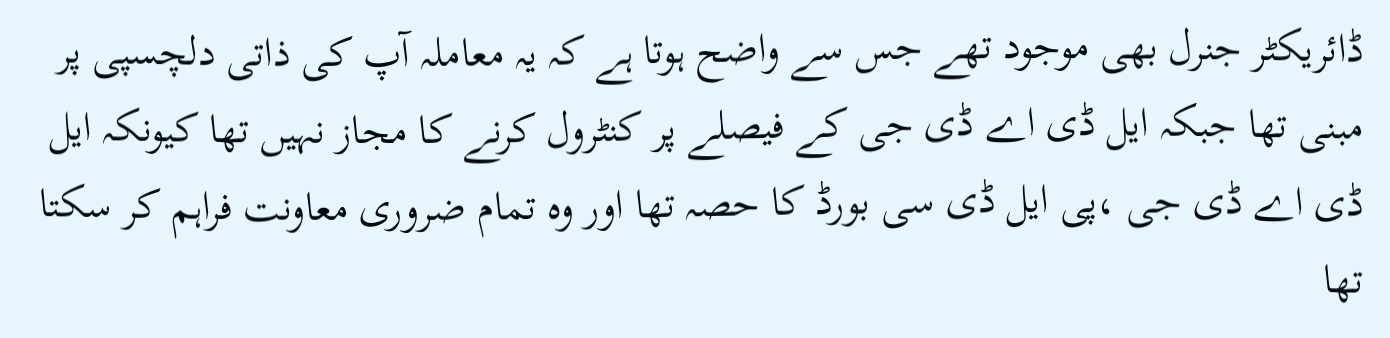ڈائریکٹر جنرل بھی موجود تھے جس سے واضح ہوتا ہے کہ یہ معاملہ آپ کی ذاتی دلچسپی پر مبنی تھا جبکہ ایل ڈی اے ڈی جی کے فیصلے پر کنٹرول کرنے کا مجاز نہیں تھا کیونکہ ایل ڈی اے ڈی جی ،پی ایل ڈی سی بورڈ کا حصہ تھا اور وہ تمام ضروری معاونت فراہم کر سکتا تھا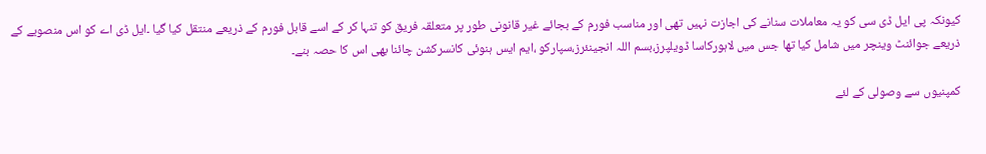کیونکہ پی ایل ڈی سی کو یہ معاملات سنانے کی اجازت نہیں تھی اور مناسب فورم کے بجائے غیر قانونی طور پر متعلقہ فریق کو تنہا کر کے اسے قابل فورم کے ذریعے منتقل کیا گیا ۔ایل ڈی اے کو اس منصوبے کے ذریعے جوائنٹ وینچر میں شامل کیا تھا جس میں لاہورکاسا ڈویلپرز،بسم اللہ انجینئرز،سپارکو ،ایم ایس ہنوئی کانسرکشن چائنا بھی اس کا حصہ بنے۔

کمپنیوں سے وصولی کے لئے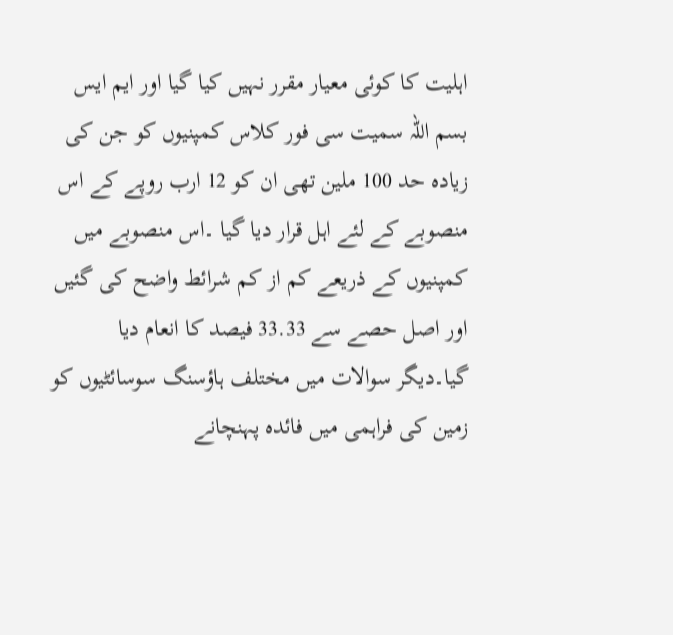اہلیت کا کوئی معیار مقرر نہیں کیا گیا اور ایم ایس بسم اللہ سمیت سی فور کلاس کمپنیوں کو جن کی زیادہ حد 100 ملین تھی ان کو 12 ارب روپے کے اس منصوبے کے لئے اہل قرار دیا گیا ۔اس منصوبے میں کمپنیوں کے ذریعے کم از کم شرائط واضح کی گئیں اور اصل حصے سے 33.33 فیصد کا انعام دیا گیا۔دیگر سوالات میں مختلف ہاؤسنگ سوسائٹیوں کو زمین کی فراہمی میں فائدہ پہنچانے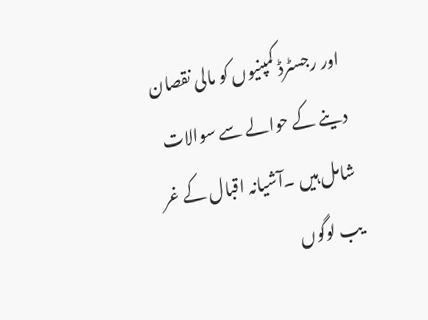اور رجسٹرڈ کمپنیوں کو مالی نقصان دینے کے حوالے سے سوالات شامل ہیں ۔آشیانہ اقبال کے غر یب لوگوں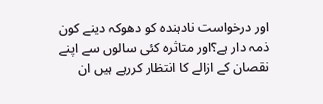اور درخواست نادہندہ کو دھوکہ دینے کون ذمہ دار ہے؟اور متاثرہ کئی سالوں سے اپنے نقصان کے ازالے کا انتظار کررہے ہیں ان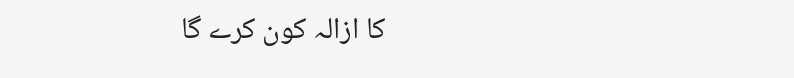کا ازالہ کون کرے گا